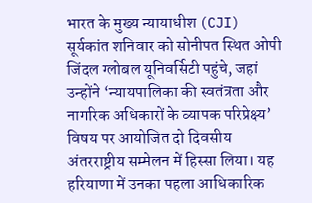भारत के मुख्य न्यायाधीश (CJI) सूर्यकांत शनिवार को सोनीपत स्थित ओपी जिंदल ग्लोबल यूनिवर्सिटी पहुंचे, जहां उन्होंने ‘न्यायपालिका की स्वतंत्रता और नागरिक अधिकारों के व्यापक परिप्रेक्ष्य’ विषय पर आयोजित दो दिवसीय अंतरराष्ट्रीय सम्मेलन में हिस्सा लिया। यह हरियाणा में उनका पहला आधिकारिक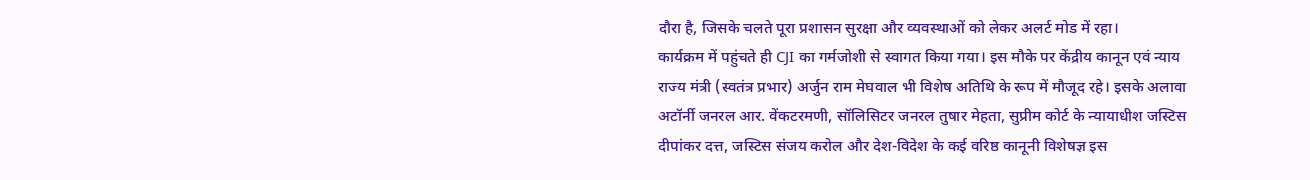दौरा है, जिसके चलते पूरा प्रशासन सुरक्षा और व्यवस्थाओं को लेकर अलर्ट मोड में रहा।
कार्यक्रम में पहुंचते ही CJI का गर्मजोशी से स्वागत किया गया। इस मौके पर केंद्रीय कानून एवं न्याय राज्य मंत्री (स्वतंत्र प्रभार) अर्जुन राम मेघवाल भी विशेष अतिथि के रूप में मौजूद रहे। इसके अलावा अटॉर्नी जनरल आर. वेंकटरमणी, सॉलिसिटर जनरल तुषार मेहता, सुप्रीम कोर्ट के न्यायाधीश जस्टिस दीपांकर दत्त, जस्टिस संजय करोल और देश-विदेश के कई वरिष्ठ कानूनी विशेषज्ञ इस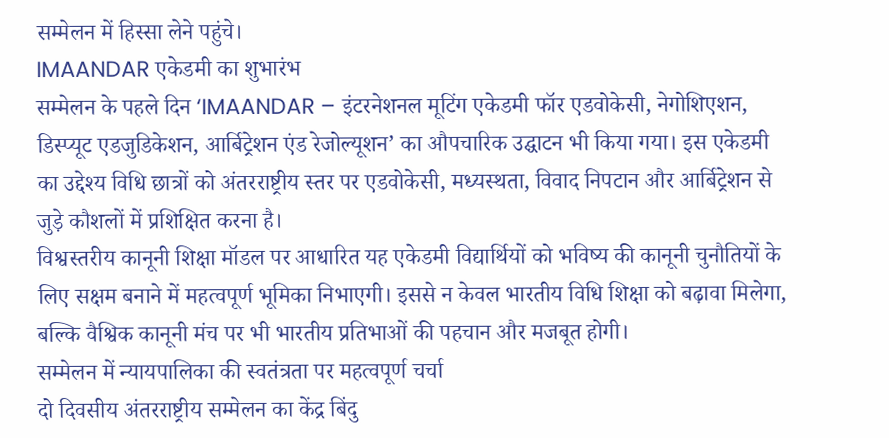सम्मेलन में हिस्सा लेने पहुंचे।
IMAANDAR एकेडमी का शुभारंभ
सम्मेलन के पहले दिन ‘IMAANDAR – इंटरनेशनल मूटिंग एकेडमी फॉर एडवोकेसी, नेगोशिएशन, डिस्प्यूट एडजुडिकेशन, आर्बिट्रेशन एंड रेजोल्यूशन’ का औपचारिक उद्घाटन भी किया गया। इस एकेडमी का उद्देश्य विधि छात्रों को अंतरराष्ट्रीय स्तर पर एडवोकेसी, मध्यस्थता, विवाद निपटान और आर्बिट्रेशन से जुड़े कौशलों में प्रशिक्षित करना है।
विश्वस्तरीय कानूनी शिक्षा मॉडल पर आधारित यह एकेडमी विद्यार्थियों को भविष्य की कानूनी चुनौतियों के लिए सक्षम बनाने में महत्वपूर्ण भूमिका निभाएगी। इससे न केवल भारतीय विधि शिक्षा को बढ़ावा मिलेगा, बल्कि वैश्विक कानूनी मंच पर भी भारतीय प्रतिभाओं की पहचान और मजबूत होगी।
सम्मेलन में न्यायपालिका की स्वतंत्रता पर महत्वपूर्ण चर्चा
दो दिवसीय अंतरराष्ट्रीय सम्मेलन का केंद्र बिंदु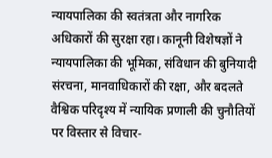न्यायपालिका की स्वतंत्रता और नागरिक अधिकारों की सुरक्षा रहा। कानूनी विशेषज्ञों ने न्यायपालिका की भूमिका, संविधान की बुनियादी संरचना, मानवाधिकारों की रक्षा, और बदलते वैश्विक परिदृश्य में न्यायिक प्रणाली की चुनौतियों पर विस्तार से विचार-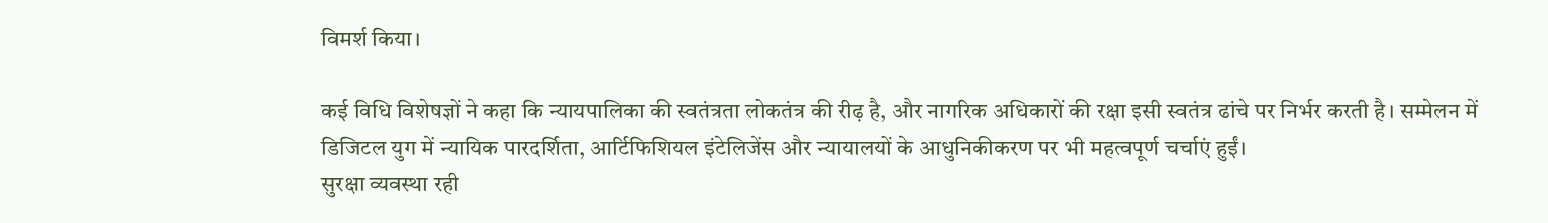विमर्श किया।

कई विधि विशेषज्ञों ने कहा कि न्यायपालिका की स्वतंत्रता लोकतंत्र की रीढ़ है, और नागरिक अधिकारों की रक्षा इसी स्वतंत्र ढांचे पर निर्भर करती है। सम्मेलन में डिजिटल युग में न्यायिक पारदर्शिता, आर्टिफिशियल इंटेलिजेंस और न्यायालयों के आधुनिकीकरण पर भी महत्वपूर्ण चर्चाएं हुईं।
सुरक्षा व्यवस्था रही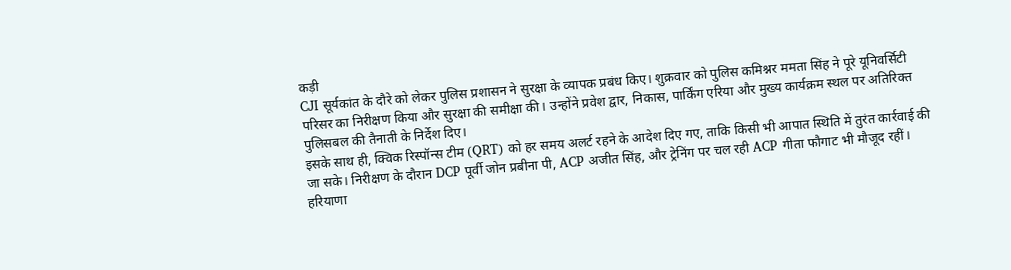कड़ी
CJI सूर्यकांत के दौरे को लेकर पुलिस प्रशासन ने सुरक्षा के व्यापक प्रबंध किए। शुक्रवार को पुलिस कमिश्नर ममता सिंह ने पूरे यूनिवर्सिटी परिसर का निरीक्षण किया और सुरक्षा की समीक्षा की। उन्होंने प्रवेश द्वार, निकास, पार्किंग एरिया और मुख्य कार्यक्रम स्थल पर अतिरिक्त पुलिसबल की तैनाती के निर्देश दिए।
इसके साथ ही, क्विक रिस्पॉन्स टीम (QRT) को हर समय अलर्ट रहने के आदेश दिए गए, ताकि किसी भी आपात स्थिति में तुरंत कार्रवाई की जा सके। निरीक्षण के दौरान DCP पूर्वी जोन प्रबीना पी, ACP अजीत सिंह, और ट्रेनिंग पर चल रही ACP गीता फौगाट भी मौजूद रहीं।
हरियाणा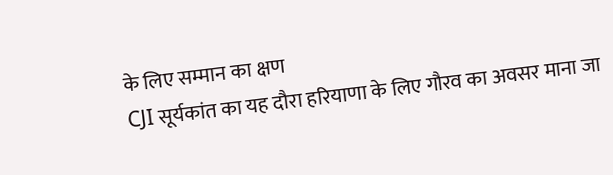के लिए सम्मान का क्षण
CJI सूर्यकांत का यह दौरा हरियाणा के लिए गौरव का अवसर माना जा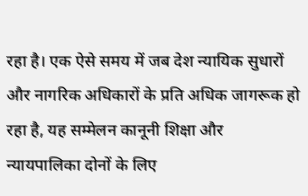रहा है। एक ऐसे समय में जब देश न्यायिक सुधारों और नागरिक अधिकारों के प्रति अधिक जागरूक हो रहा है, यह सम्मेलन कानूनी शिक्षा और न्यायपालिका दोनों के लिए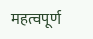महत्वपूर्ण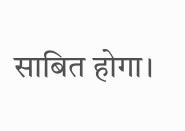साबित होगा।